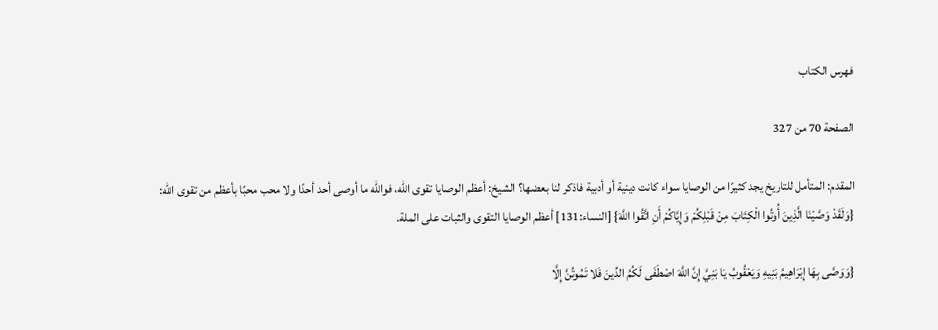فهرس الكتاب

الصفحة 70 من 327

المقدم: المتأمل للتاريخ يجد كثيرًا من الوصايا سواء كانت دينية أو أدبية فاذكر لنا بعضها؟ الشيخ: أعظم الوصايا تقوى الله، فوالله ما أوصى أحد أحدًا ولا محب محبًا بأعظم من تقوى الله: {وَلَقَدْ وَصَّيْنَا الَّذِينَ أُوتُوا الْكِتَابَ مِنْ قَبْلِكُمْ وَإِيَّاكُمْ أَنِ اتَّقُوا اللَّهَ} [النساء:131] أعظم الوصايا التقوى والثبات على الملة.

{وَوَصَّى بِهَا إِبْرَاهِيمُ بَنِيهِ وَيَعْقُوبُ يَا بَنِيَّ إِنَّ اللَّهَ اصْطَفَى لَكُمُ الدِّينَ فَلا تَمُوتُنَّ إِلَّا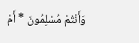وَأَنْتُمْ مُسْلِمُونَ * أَمْ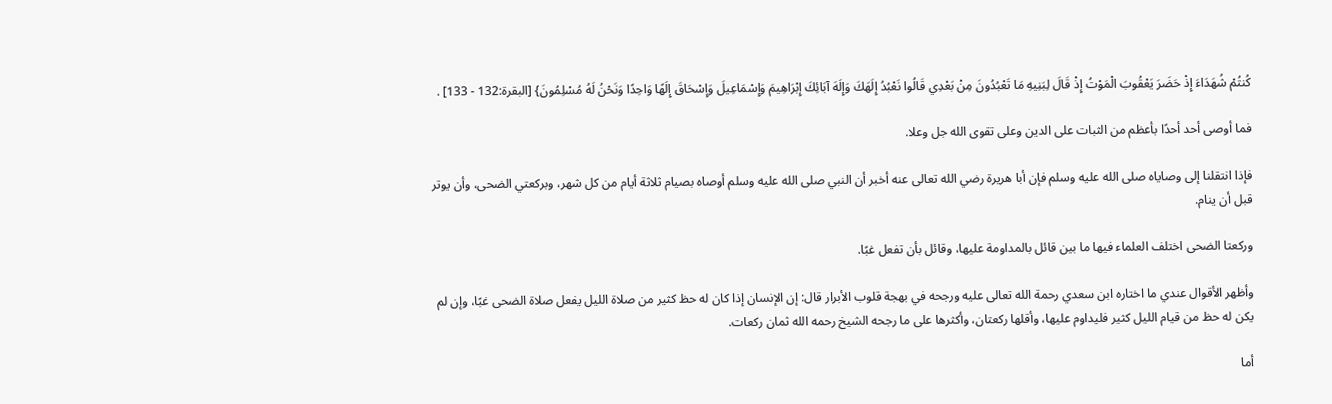كُنتُمْ شُهَدَاءَ إِذْ حَضَرَ يَعْقُوبَ الْمَوْتُ إِذْ قَالَ لِبَنِيهِ مَا تَعْبُدُونَ مِنْ بَعْدِي قَالُوا نَعْبُدُ إِلَهَكَ وَإِلَهَ آبَائِكَ إِبْرَاهِيمَ وَإِسْمَاعِيلَ وَإِسْحَاقَ إِلَهًا وَاحِدًا وَنَحْنُ لَهُ مُسْلِمُونَ} [البقرة:132 - 133] .

فما أوصى أحد أحدًا بأعظم من الثبات على الدين وعلى تقوى الله جل وعلا.

فإذا انتقلنا إلى وصاياه صلى الله عليه وسلم فإن أبا هريرة رضي الله تعالى عنه أخبر أن النبي صلى الله عليه وسلم أوصاه بصيام ثلاثة أيام من كل شهر، وبركعتي الضحى، وأن يوتر قبل أن ينام.

وركعتا الضحى اختلف العلماء فيها ما بين قائل بالمداومة عليها، وقائل بأن تفعل غبًا.

وأظهر الأقوال عندي ما اختاره ابن سعدي رحمة الله تعالى عليه ورجحه في بهجة قلوب الأبرار قال: إن الإنسان إذا كان له حظ كثير من صلاة الليل يفعل صلاة الضحى غبًا، وإن لم يكن له حظ من قيام الليل كثير فليداوم عليها، وأقلها ركعتان، وأكثرها على ما رجحه الشيخ رحمه الله ثمان ركعات.

أما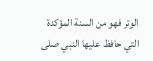الوتر فهو من السنة المؤكدة التي حافظ عليها النبي صلى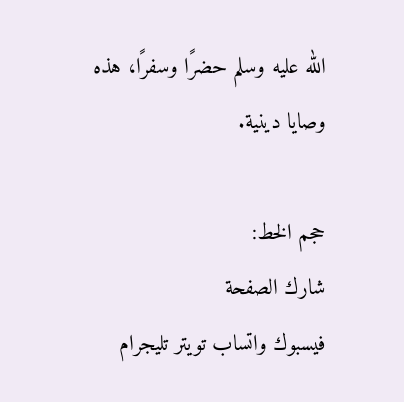الله عليه وسلم حضرًا وسفرًا، هذه وصايا دينية.

حجم الخط:
شارك الصفحة
فيسبوك واتساب تويتر تليجرام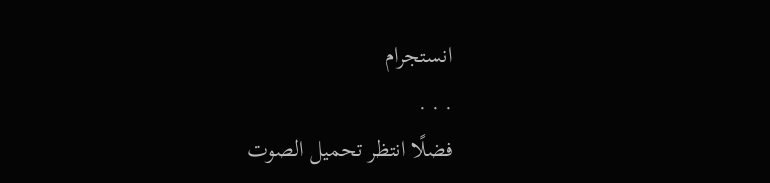انستجرام
. . .
فضلًا انتظر تحميل الصوت